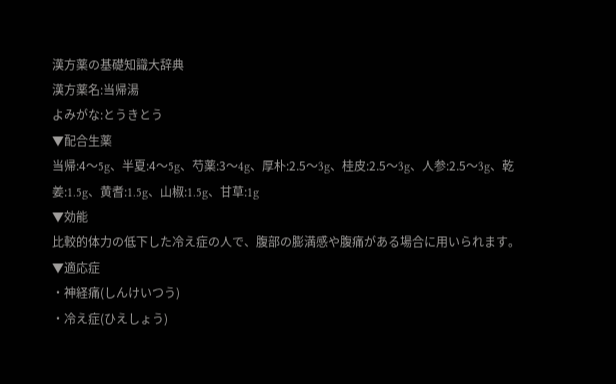漢方薬の基礎知識大辞典
漢方薬名:当帰湯
よみがな:とうきとう
▼配合生薬
当帰:4〜5g、半夏:4〜5g、芍薬:3〜4g、厚朴:2.5〜3g、桂皮:2.5〜3g、人参:2.5〜3g、乾姜:1.5g、黄耆:1.5g、山椒:1.5g、甘草:1g
▼効能
比較的体力の低下した冷え症の人で、腹部の膨満感や腹痛がある場合に用いられます。
▼適応症
・神経痛(しんけいつう)
・冷え症(ひえしょう)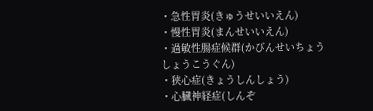・急性胃炎(きゅうせいいえん)
・慢性胃炎(まんせいいえん)
・過敏性腸症候群(かびんせいちょうしょうこうぐん)
・狭心症(きょうしんしょう)
・心臓神経症(しんぞ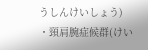うしんけいしょう)
・頸肩腕症候群(けい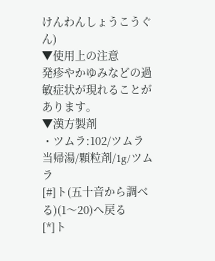けんわんしょうこうぐん)
▼使用上の注意
発疹やかゆみなどの過敏症状が現れることがあります。
▼漢方製剤
・ツムラ:102/ツムラ当帰湯/顆粒剤/1g/ツムラ
[#]ト(五十音から調べる)(1〜20)へ戻る
[*]ト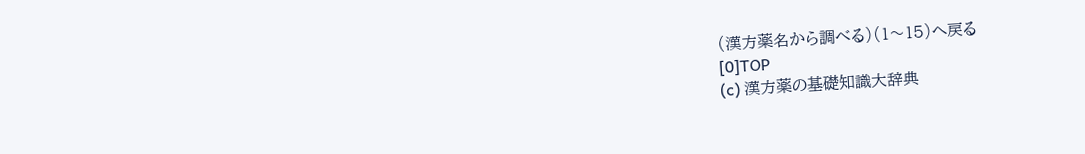(漢方薬名から調べる)(1〜15)へ戻る
[0]TOP
(c) 漢方薬の基礎知識大辞典